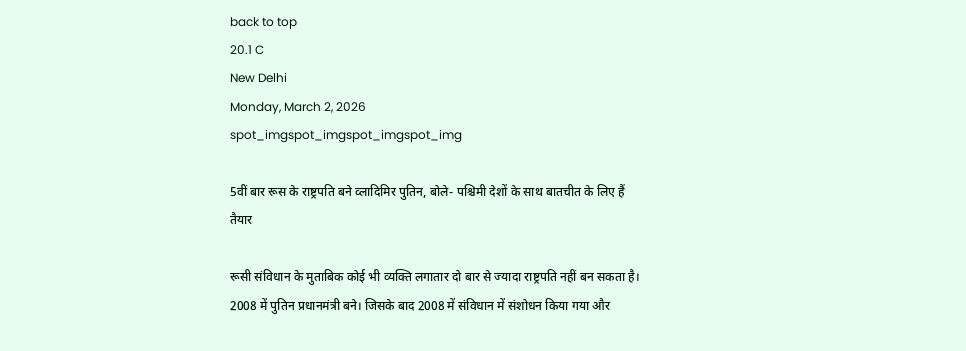back to top
20.1 C
New Delhi
Monday, March 2, 2026
spot_imgspot_imgspot_imgspot_img

5वीं बार रूस के राष्ट्रपति बने व्लादिमिर पुतिन, बोले- पश्चिमी देशों के साथ बातचीत के लिए हैं तैयार

रूसी संविधान के मुताबिक कोई भी व्यक्ति लगातार दो बार से ज्यादा राष्ट्रपति नहीं बन सकता है। 2008 में पुतिन प्रधानमंत्री बने। जिसके बाद 2008 में संविधान में संशोधन किया गया और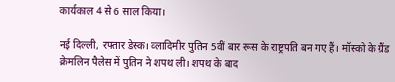कार्यकाल 4 से 6 साल किया।

नई दिल्ली, रफ्तार डेस्क। व्लादिमीर पुतिन 5वीं बार रूस के राष्ट्रपति बन गए हैं। मॉस्को के ग्रैंड क्रेमलिन पैलेस में पुतिन ने शपथ ली। शपथ के बाद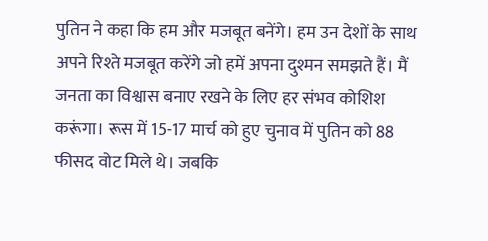पुतिन ने कहा कि हम और मजबूत बनेंगे। हम उन देशों के साथ अपने रिश्ते मजबूत करेंगे जो हमें अपना दुश्मन समझते हैं। मैं जनता का विश्वास बनाए रखने के लिए हर संभव कोशिश करूंगा। रूस में 15-17 मार्च को हुए चुनाव में पुतिन को 88 फीसद वोट मिले थे। जबकि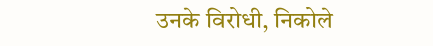उनके विरोधी, निकोले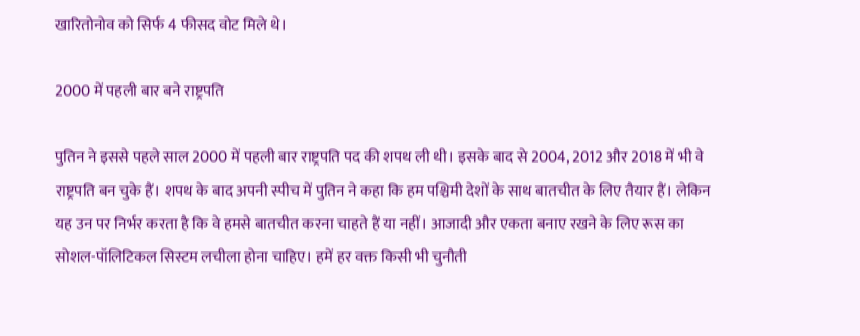खारितोनोव को सिर्फ 4 फीसद वोट मिले थे।

2000 में पहली बार बने राष्ट्रपति

पुतिन ने इससे पहले साल 2000 में पहली बार राष्ट्रपति पद की शपथ ली थी। इसके बाद से 2004, 2012 और 2018 में भी वे राष्ट्रपति बन चुके हैं। शपथ के बाद अपनी स्पीच में पुतिन ने कहा कि हम पश्चिमी देशों के साथ बातचीत के लिए तैयार हैं। लेकिन यह उन पर निर्भर करता है कि वे हमसे बातचीत करना चाहते हैं या नहीं। आजादी और एकता बनाए रखने के लिए रूस का सोशल-पॉलिटिकल सिस्टम लचीला होना चाहिए। हमें हर वक्त किसी भी चुनौती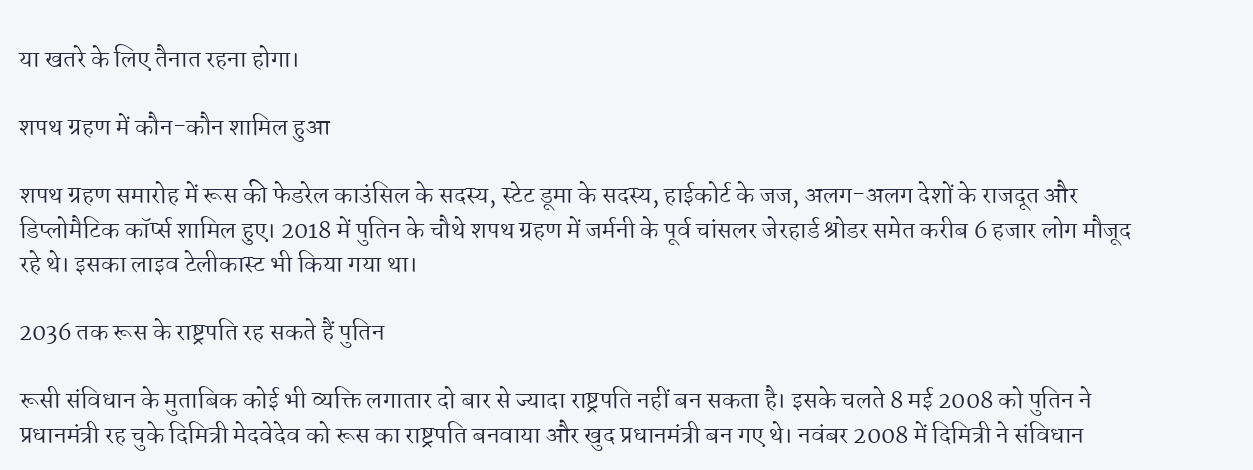या खतरे के लिए तैनात रहना होगा।

शपथ ग्रहण में कौन-कौन शामिल हुआ

शपथ ग्रहण समारोह में रूस की फेडरेल काउंसिल के सदस्य, स्टेट डूमा के सदस्य, हाईकोर्ट के जज, अलग-अलग देशों के राजदूत और डिप्लोमैटिक कॉर्प्स शामिल हुए। 2018 में पुतिन के चौथे शपथ ग्रहण में जर्मनी के पूर्व चांसलर जेरहार्ड श्रोडर समेत करीब 6 हजार लोग मौजूद रहे थे। इसका लाइव टेलीकास्ट भी किया गया था।

2036 तक रूस के राष्ट्रपति रह सकते हैं पुतिन

रूसी संविधान के मुताबिक कोई भी व्यक्ति लगातार दो बार से ज्यादा राष्ट्रपति नहीं बन सकता है। इसके चलते 8 मई 2008 को पुतिन ने प्रधानमंत्री रह चुके दिमित्री मेदवेदेव को रूस का राष्ट्रपति बनवाया और खुद प्रधानमंत्री बन गए थे। नवंबर 2008 में दिमित्री ने संविधान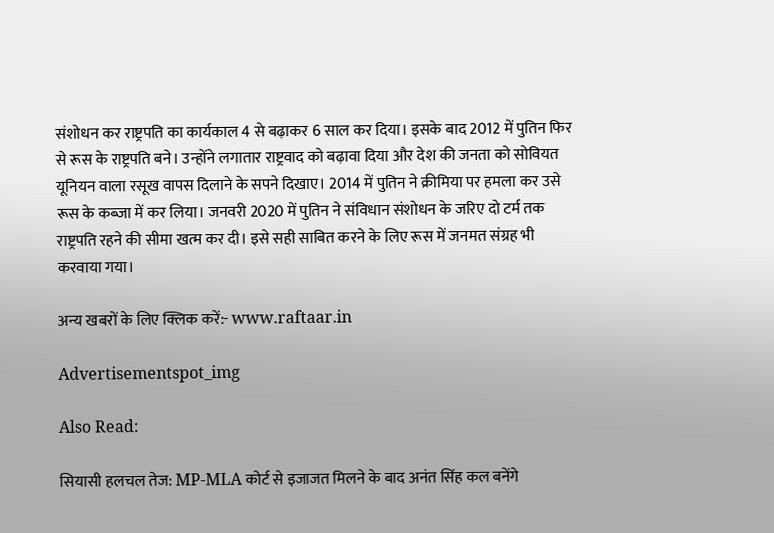संशोधन कर राष्ट्रपति का कार्यकाल 4 से बढ़ाकर 6 साल कर दिया। इसके बाद 2012 में पुतिन फिर से रूस के राष्ट्रपति बने। उन्होंने लगातार राष्ट्रवाद को बढ़ावा दिया और देश की जनता को सोवियत यूनियन वाला रसूख वापस दिलाने के सपने दिखाए। 2014 में पुतिन ने क्रीमिया पर हमला कर उसे रूस के कब्जा में कर लिया। जनवरी 2020 में पुतिन ने संविधान संशोधन के जरिए दो टर्म तक राष्ट्रपति रहने की सीमा खत्म कर दी। इसे सही साबित करने के लिए रूस में जनमत संग्रह भी करवाया गया।

अन्य खबरों के लिए क्लिक करें:- www.raftaar.in

Advertisementspot_img

Also Read:

सियासी हलचल तेज: MP-MLA कोर्ट से इजाजत मिलने के बाद अनंत सिंह कल बनेंगे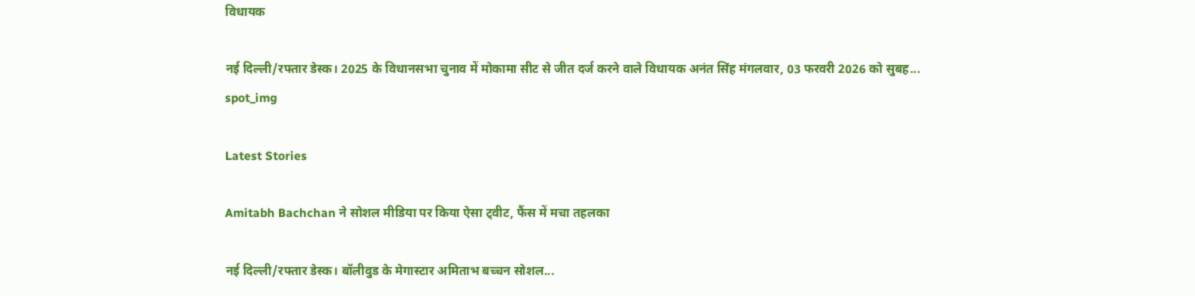विधायक

नई दिल्ली/रफ्तार डेस्क। 2025 के विधानसभा चुनाव में मोकामा सीट से जीत दर्ज करने वाले विधायक अनंत सिंह मंगलवार, 03 फरवरी 2026 को सुबह...
spot_img

Latest Stories

Amitabh Bachchan ने सोशल मीडिया पर किया ऐसा ट्वीट, फैंस में मचा तहलका

नई दिल्ली/रफ्तार डेस्क। बॉलीवुड के मेगास्टार अमिताभ बच्चन सोशल...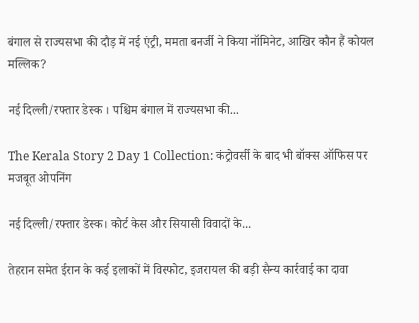बंगाल से राज्यसभा की दौड़ में नई एंट्री, ममता बनर्जी ने किया नॉमिनेट, आखिर कौन हैं कोयल मल्लिक?

नई दिल्‍ली/रफ्तार डेस्‍क । पश्चिम बंगाल में राज्यसभा की...

The Kerala Story 2 Day 1 Collection: कंट्रोवर्सी के बाद भी बॉक्स ऑफिस पर मजबूत ओपनिंग

नई दिल्ली/रफ्तार डेस्क। कोर्ट केस और सियासी विवादों के...

तेहरान समेत ईरान के कई इलाकों में विस्फोट, इजरायल की बड़ी सैन्य कार्रवाई का दावा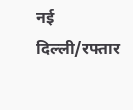नई दिल्ली/रफ्तार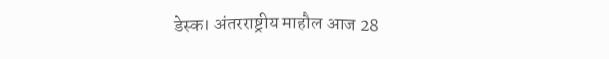डेस्क। अंतरराष्ट्रीय माहौल आज 28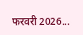फरवरी 2026...